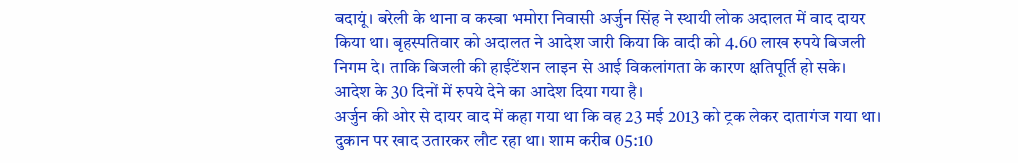बदायूं। बरेली के थाना व कस्बा भमोरा निवासी अर्जुन सिंह ने स्थायी लोक अदालत में वाद दायर किया था। बृहस्पतिवार को अदालत ने आदेश जारी किया कि वादी को 4.60 लाख रुपये बिजली निगम दे। ताकि बिजली की हाईटेंशन लाइन से आई विकलांगता के कारण क्षतिपूर्ति हो सके। आदेश के 30 दिनों में रुपये देने का आदेश दिया गया है।
अर्जुन की ओर से दायर वाद में कहा गया था कि वह 23 मई 2013 को ट्रक लेकर दातागंज गया था। दुकान पर खाद उतारकर लौट रहा था। शाम करीब 05:10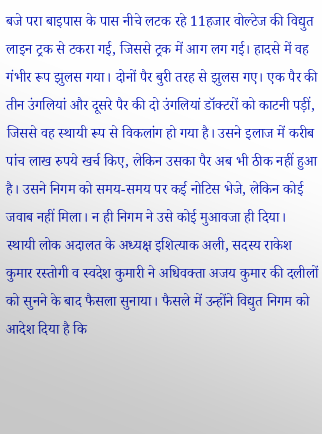बजे परा बाइपास के पास नीचे लटक रहे 11हजार वोल्टेज की विद्युत लाइन ट्रक से टकरा गई, जिससे ट्रक में आग लग गई। हादसे में वह गंभीर रूप झुलस गया। दोनों पैर बुरी तरह से झुलस गए। एक पैर की तीन उंगलियां और दूसरे पैर की दो उंगलियां डॉक्टरों को काटनी पड़ीं, जिससे वह स्थायी रूप से विकलांग हो गया है। उसने इलाज में करीब पांच लाख रुपये खर्च किए, लेकिन उसका पैर अब भी ठीक नहीं हुआ है। उसने निगम को समय-समय पर कई नोटिस भेजे, लेकिन कोई जवाब नहीं मिला। न ही निगम ने उसे कोई मुआवजा ही दिया।
स्थायी लोक अदालत के अध्यक्ष इशित्याक अली, सदस्य राकेश कुमार रस्तोगी व स्वदेश कुमारी ने अधिवक्ता अजय कुमार की दलीलों को सुनने के बाद फैसला सुनाया। फैसले में उन्होंने विद्युत निगम को आदेश दिया है कि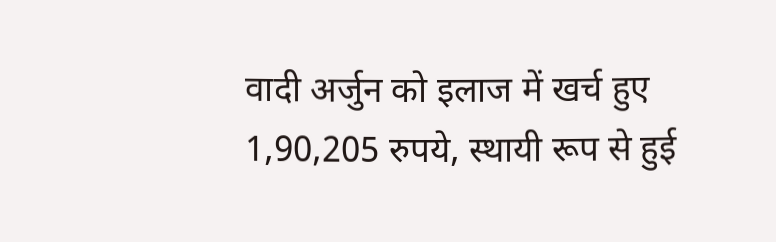वादी अर्जुन को इलाज में खर्च हुए 1,90,205 रुपये, स्थायी रूप से हुई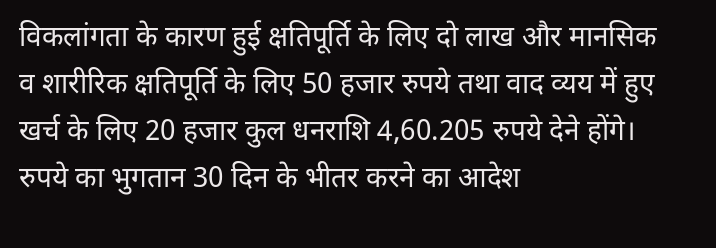विकलांगता के कारण हुई क्षतिपूर्ति के लिए दो लाख और मानसिक व शारीरिक क्षतिपूर्ति के लिए 50 हजार रुपये तथा वाद व्यय में हुए खर्च के लिए 20 हजार कुल धनराशि 4,60.205 रुपये देने होंगे। रुपये का भुगतान 30 दिन के भीतर करने का आदेश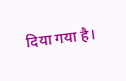दिया गया है।